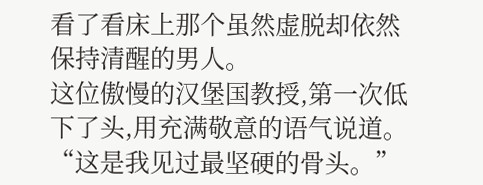看了看床上那个虽然虚脱却依然保持清醒的男人。
这位傲慢的汉堡国教授,第一次低下了头,用充满敬意的语气说道。
“这是我见过最坚硬的骨头。”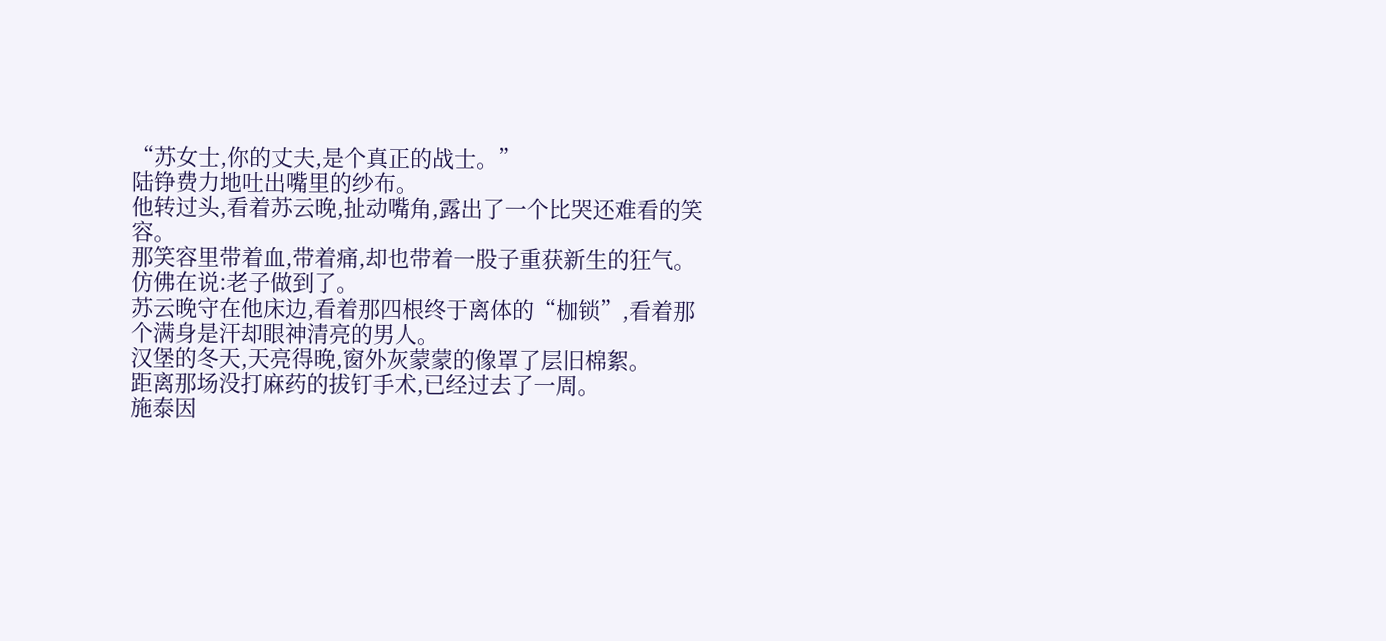“苏女士,你的丈夫,是个真正的战士。”
陆铮费力地吐出嘴里的纱布。
他转过头,看着苏云晚,扯动嘴角,露出了一个比哭还难看的笑容。
那笑容里带着血,带着痛,却也带着一股子重获新生的狂气。
仿佛在说:老子做到了。
苏云晚守在他床边,看着那四根终于离体的“枷锁”,看着那个满身是汗却眼神清亮的男人。
汉堡的冬天,天亮得晚,窗外灰蒙蒙的像罩了层旧棉絮。
距离那场没打麻药的拔钉手术,已经过去了一周。
施泰因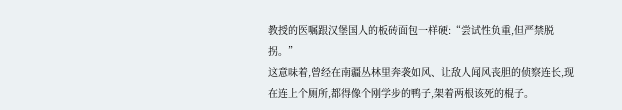教授的医嘱跟汉堡国人的板砖面包一样硬:“尝试性负重,但严禁脱拐。”
这意味着,曾经在南疆丛林里奔袭如风、让敌人闻风丧胆的侦察连长,现在连上个厕所,都得像个刚学步的鸭子,架着两根该死的棍子。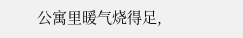公寓里暖气烧得足,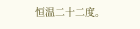恒温二十二度。